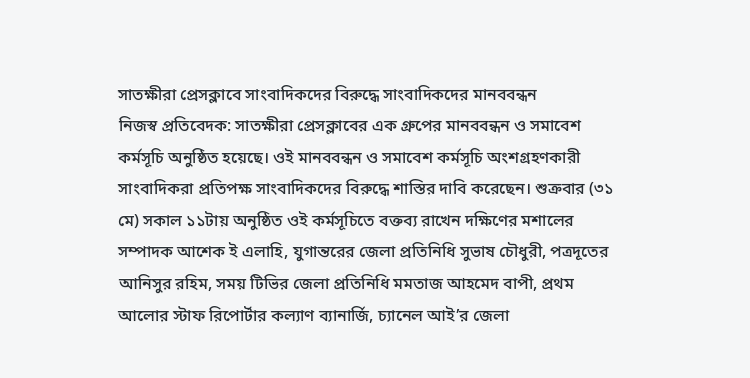সাতক্ষীরা প্রেসক্লাবে সাংবাদিকদের বিরুদ্ধে সাংবাদিকদের মানববন্ধন
নিজস্ব প্রতিবেদক: সাতক্ষীরা প্রেসক্লাবের এক গ্রুপের মানববন্ধন ও সমাবেশ কর্মসূচি অনুষ্ঠিত হয়েছে। ওই মানববন্ধন ও সমাবেশ কর্মসূচি অংশগ্রহণকারী সাংবাদিকরা প্রতিপক্ষ সাংবাদিকদের বিরুদ্ধে শাস্তির দাবি করেছেন। শুক্রবার (৩১ মে) সকাল ১১টায় অনুষ্ঠিত ওই কর্মসূচিতে বক্তব্য রাখেন দক্ষিণের মশালের সম্পাদক আশেক ই এলাহি, যুগান্তরের জেলা প্রতিনিধি সুভাষ চৌধুরী, পত্রদূতের আনিসুর রহিম, সময় টিভির জেলা প্রতিনিধি মমতাজ আহমেদ বাপী, প্রথম আলোর স্টাফ রিপোর্টার কল্যাণ ব্যানার্জি, চ্যানেল আই’র জেলা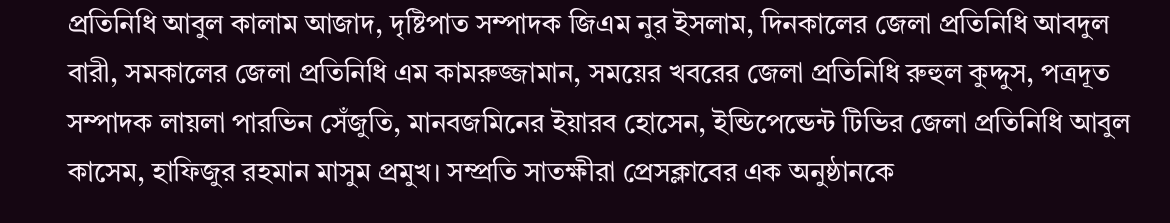প্রতিনিধি আবুল কালাম আজাদ, দৃষ্টিপাত সম্পাদক জিএম নুর ইসলাম, দিনকালের জেলা প্রতিনিধি আবদুল বারী, সমকালের জেলা প্রতিনিধি এম কামরুজ্জামান, সময়ের খবরের জেলা প্রতিনিধি রুহুল কুদ্দুস, পত্রদূত সম্পাদক লায়লা পারভিন সেঁজুতি, মানবজমিনের ইয়ারব হোসেন, ইন্ডিপেন্ডেন্ট টিভির জেলা প্রতিনিধি আবুল কাসেম, হাফিজুর রহমান মাসুম প্রমুখ। সম্প্রতি সাতক্ষীরা প্রেসক্লাবের এক অনুষ্ঠানকে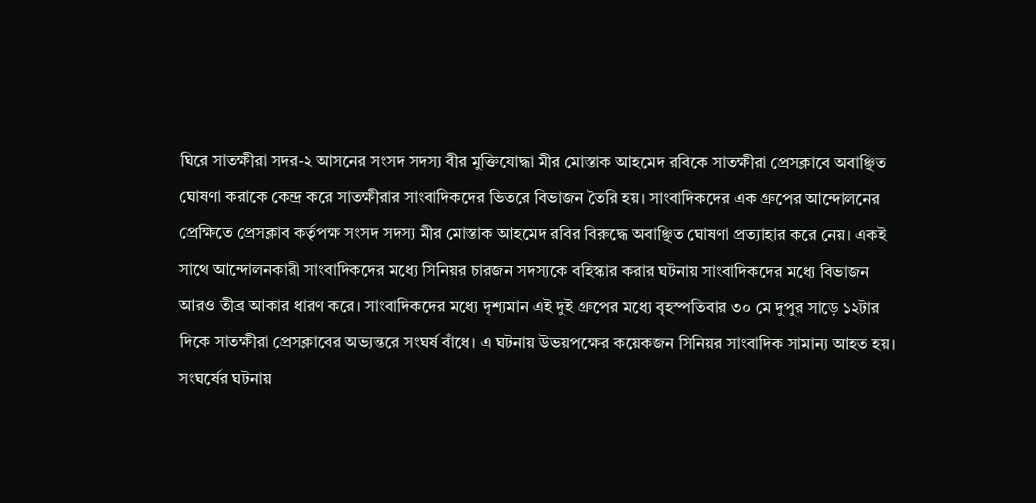ঘিরে সাতক্ষীরা সদর-২ আসনের সংসদ সদস্য বীর মুক্তিযোদ্ধা মীর মোস্তাক আহমেদ রবিকে সাতক্ষীরা প্রেসক্লাবে অবাঞ্ছিত ঘোষণা করাকে কেন্দ্র করে সাতক্ষীরার সাংবাদিকদের ভিতরে বিভাজন তৈরি হয়। সাংবাদিকদের এক গ্রুপের আন্দোলনের প্রেক্ষিতে প্রেসক্লাব কর্তৃপক্ষ সংসদ সদস্য মীর মোস্তাক আহমেদ রবির বিরুদ্ধে অবাঞ্ছিত ঘোষণা প্রত্যাহার করে নেয়। একই সাথে আন্দোলনকারী সাংবাদিকদের মধ্যে সিনিয়র চারজন সদস্যকে বহিস্কার করার ঘটনায় সাংবাদিকদের মধ্যে বিভাজন আরও তীব্র আকার ধারণ করে। সাংবাদিকদের মধ্যে দৃশ্যমান এই দুই গ্রুপের মধ্যে বৃহস্পতিবার ৩০ মে দুপুর সাড়ে ১২টার দিকে সাতক্ষীরা প্রেসক্লাবের অভ্যন্তরে সংঘর্ষ বাঁধে। এ ঘটনায় উভয়পক্ষের কয়েকজন সিনিয়র সাংবাদিক সামান্য আহত হয়। সংঘর্ষের ঘটনায়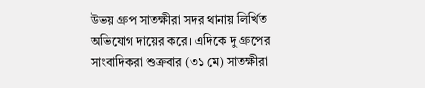উভয় গ্রুপ সাতক্ষীরা সদর থানায় লির্খিত অভিযোগ দায়ের করে। এদিকে দু গ্রুপের সাংবাদিকরা শুক্রবার (৩১ মে) সাতক্ষীরা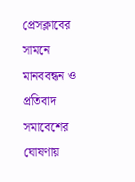প্রেসক্লাবের সামনে মানববন্ধন ও প্রতিবাদ সমাবেশের ঘোষণায়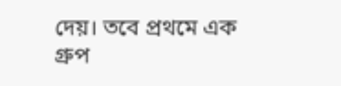দেয়। তবে প্রথমে এক গ্রুপ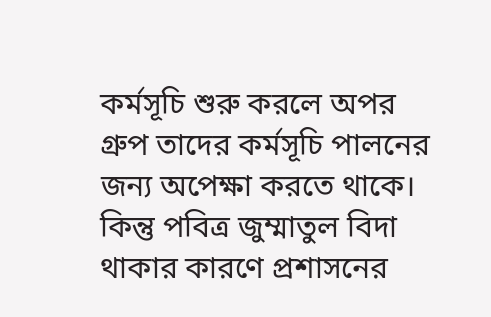কর্মসূচি শুরু করলে অপর গ্রুপ তাদের কর্মসূচি পালনের জন্য অপেক্ষা করতে থাকে। কিন্তু পবিত্র জুম্মাতুল বিদা থাকার কারণে প্রশাসনের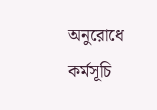অনুরোধে কর্মসূচি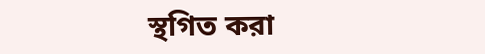স্থগিত করা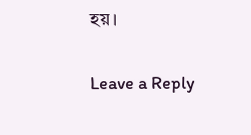হয়।

Leave a Reply